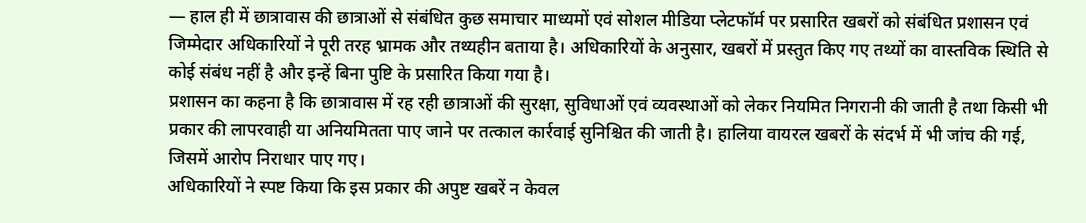— हाल ही में छात्रावास की छात्राओं से संबंधित कुछ समाचार माध्यमों एवं सोशल मीडिया प्लेटफॉर्म पर प्रसारित खबरों को संबंधित प्रशासन एवं जिम्मेदार अधिकारियों ने पूरी तरह भ्रामक और तथ्यहीन बताया है। अधिकारियों के अनुसार, खबरों में प्रस्तुत किए गए तथ्यों का वास्तविक स्थिति से कोई संबंध नहीं है और इन्हें बिना पुष्टि के प्रसारित किया गया है।
प्रशासन का कहना है कि छात्रावास में रह रही छात्राओं की सुरक्षा, सुविधाओं एवं व्यवस्थाओं को लेकर नियमित निगरानी की जाती है तथा किसी भी प्रकार की लापरवाही या अनियमितता पाए जाने पर तत्काल कार्रवाई सुनिश्चित की जाती है। हालिया वायरल खबरों के संदर्भ में भी जांच की गई, जिसमें आरोप निराधार पाए गए।
अधिकारियों ने स्पष्ट किया कि इस प्रकार की अपुष्ट खबरें न केवल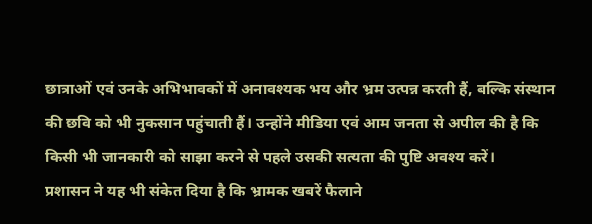छात्राओं एवं उनके अभिभावकों में अनावश्यक भय और भ्रम उत्पन्न करती हैं, बल्कि संस्थान की छवि को भी नुकसान पहुंचाती हैं। उन्होंने मीडिया एवं आम जनता से अपील की है कि किसी भी जानकारी को साझा करने से पहले उसकी सत्यता की पुष्टि अवश्य करें।
प्रशासन ने यह भी संकेत दिया है कि भ्रामक खबरें फैलाने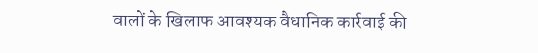वालों के खिलाफ आवश्यक वैधानिक कार्रवाई की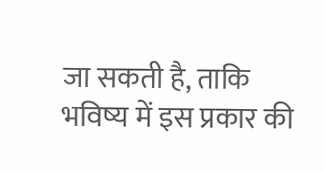जा सकती है, ताकि भविष्य में इस प्रकार की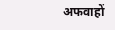अफवाहों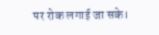पर रोक लगाई जा सके।